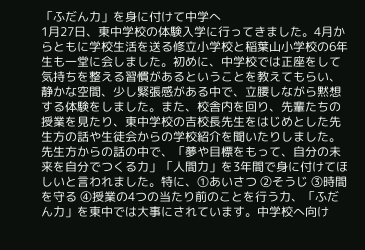「ふだん力」を身に付けて中学へ
1月27日、東中学校の体験入学に行ってきました。4月からともに学校生活を送る修立小学校と稲葉山小学校の6年生も一堂に会しました。初めに、中学校では正座をして気持ちを整える習慣があるということを教えてもらい、静かな空間、少し緊張感がある中で、立腰しながら黙想する体験をしました。また、校舎内を回り、先輩たちの授業を見たり、東中学校の吉校長先生をはじめとした先生方の話や生徒会からの学校紹介を聞いたりしました。 先生方からの話の中で、「夢や目標をもって、自分の未来を自分でつくる力」「人間力」を3年間で身に付けてほしいと言われました。特に、①あいさつ ②そうじ ③時間を守る ④授業の4つの当たり前のことを行う力、「ふだん力」を東中では大事にされています。中学校へ向け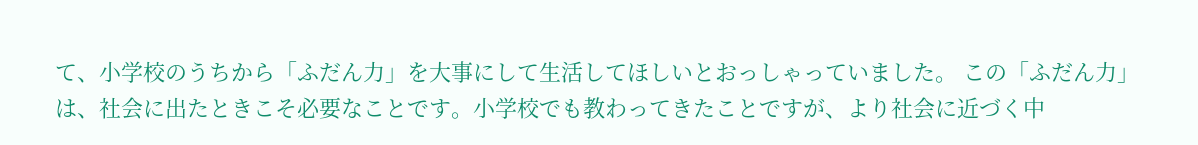て、小学校のうちから「ふだん力」を大事にして生活してほしいとおっしゃっていました。 この「ふだん力」は、社会に出たときこそ必要なことです。小学校でも教わってきたことですが、より社会に近づく中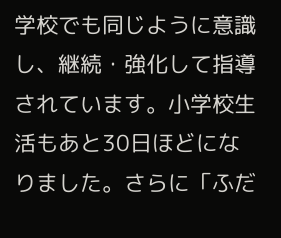学校でも同じように意識し、継続・強化して指導されています。小学校生活もあと30日ほどになりました。さらに「ふだ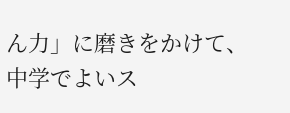ん力」に磨きをかけて、中学でよいス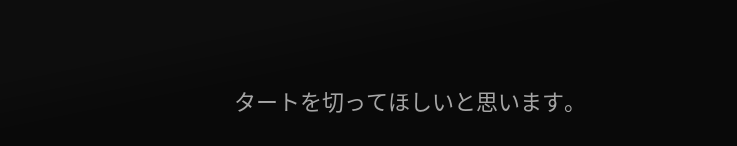タートを切ってほしいと思います。